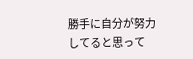勝手に自分が努力してると思って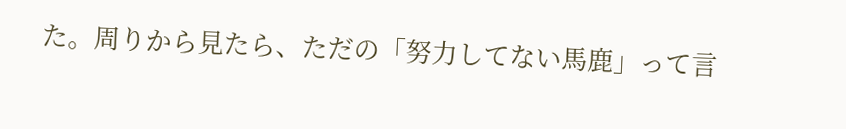た。周りから見たら、ただの「努力してない馬鹿」って言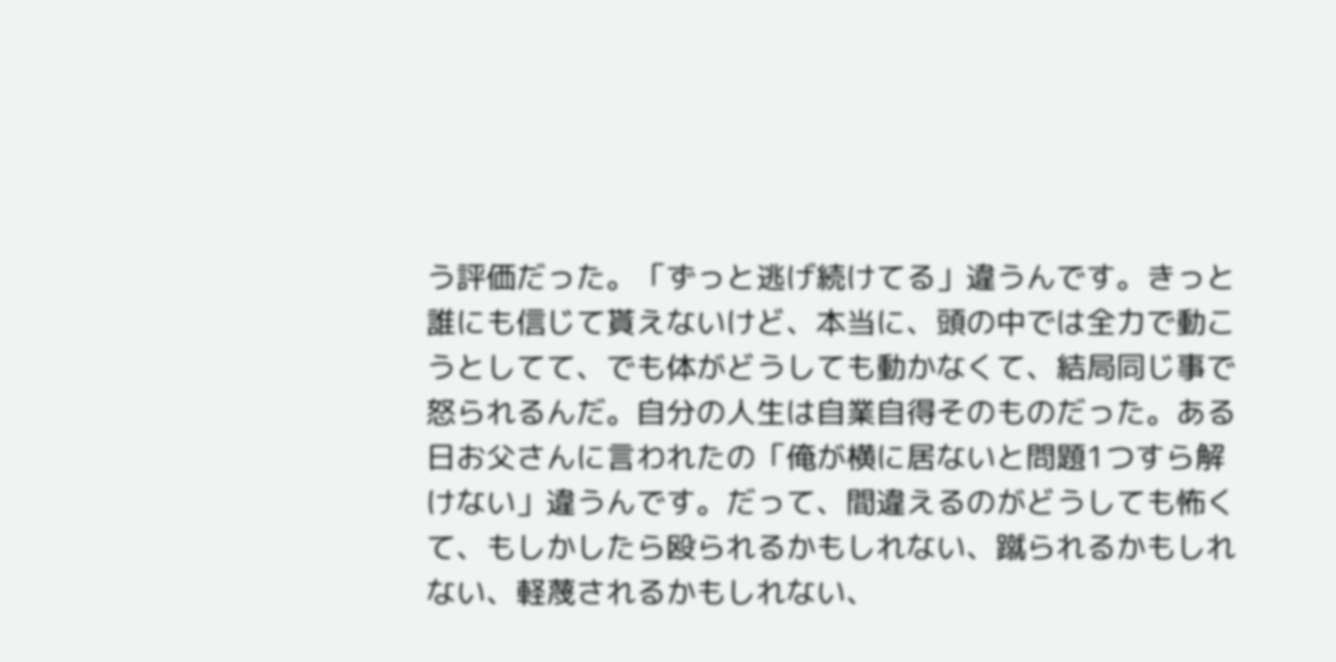う評価だった。「ずっと逃げ続けてる」違うんです。きっと誰にも信じて貰えないけど、本当に、頭の中では全力で動こうとしてて、でも体がどうしても動かなくて、結局同じ事で怒られるんだ。自分の人生は自業自得そのものだった。ある日お父さんに言われたの「俺が横に居ないと問題1つすら解けない」違うんです。だって、間違えるのがどうしても怖くて、もしかしたら殴られるかもしれない、蹴られるかもしれない、軽蔑されるかもしれない、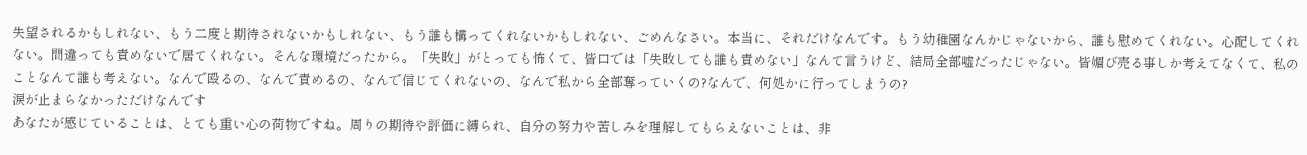失望されるかもしれない、もう二度と期待されないかもしれない、もう誰も構ってくれないかもしれない、ごめんなさい。本当に、それだけなんです。もう幼稚園なんかじゃないから、誰も慰めてくれない。心配してくれない。間違っても責めないで居てくれない。そんな環境だったから。「失敗」がとっても怖くて、皆口では「失敗しても誰も責めない」なんて言うけど、結局全部嘘だったじゃない。皆媚び売る事しか考えてなくて、私のことなんて誰も考えない。なんで殴るの、なんで責めるの、なんで信じてくれないの、なんで私から全部奪っていくの?なんで、何処かに行ってしまうの?
涙が止まらなかっただけなんです
あなたが感じていることは、とても重い心の荷物ですね。周りの期待や評価に縛られ、自分の努力や苦しみを理解してもらえないことは、非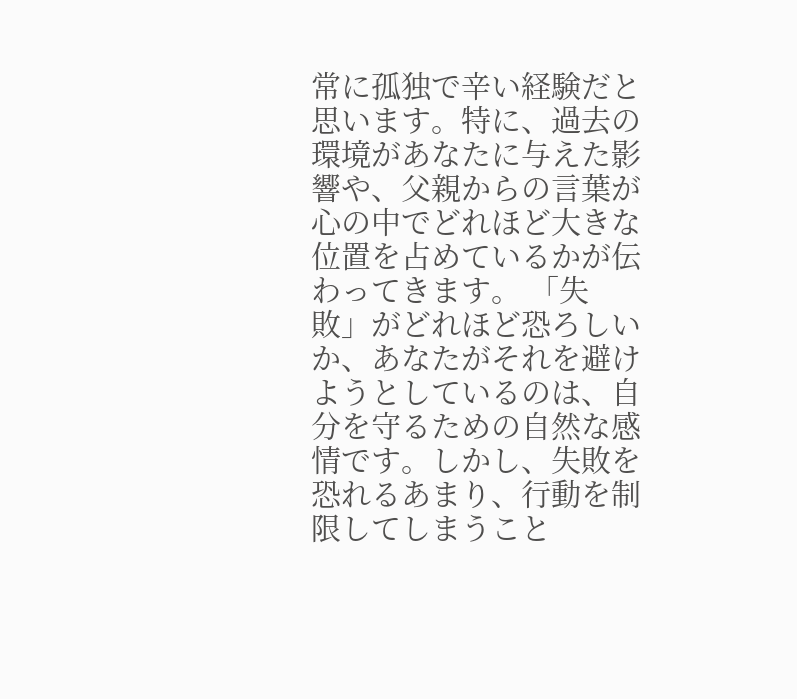常に孤独で辛い経験だと思います。特に、過去の環境があなたに与えた影響や、父親からの言葉が心の中でどれほど大きな位置を占めているかが伝わってきます。 「失敗」がどれほど恐ろしいか、あなたがそれを避けようとしているのは、自分を守るための自然な感情です。しかし、失敗を恐れるあまり、行動を制限してしまうこと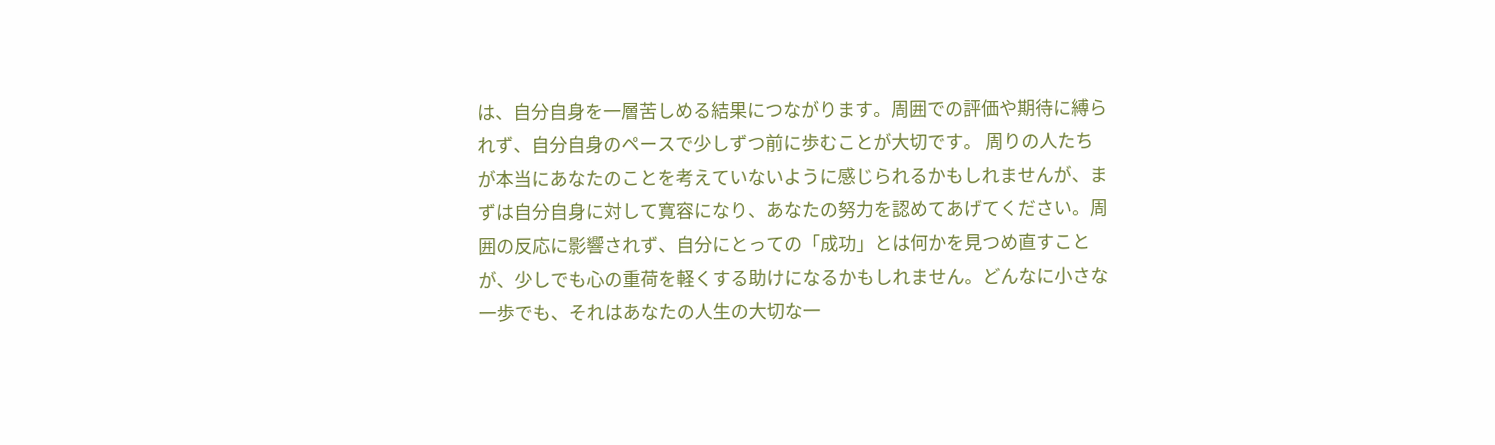は、自分自身を一層苦しめる結果につながります。周囲での評価や期待に縛られず、自分自身のペースで少しずつ前に歩むことが大切です。 周りの人たちが本当にあなたのことを考えていないように感じられるかもしれませんが、まずは自分自身に対して寛容になり、あなたの努力を認めてあげてください。周囲の反応に影響されず、自分にとっての「成功」とは何かを見つめ直すことが、少しでも心の重荷を軽くする助けになるかもしれません。どんなに小さな一歩でも、それはあなたの人生の大切な一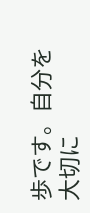歩です。自分を大切に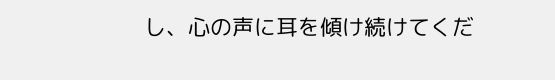し、心の声に耳を傾け続けてくだ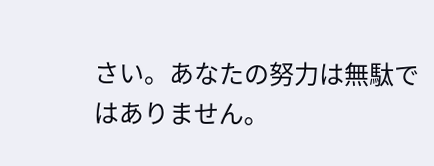さい。あなたの努力は無駄ではありません。